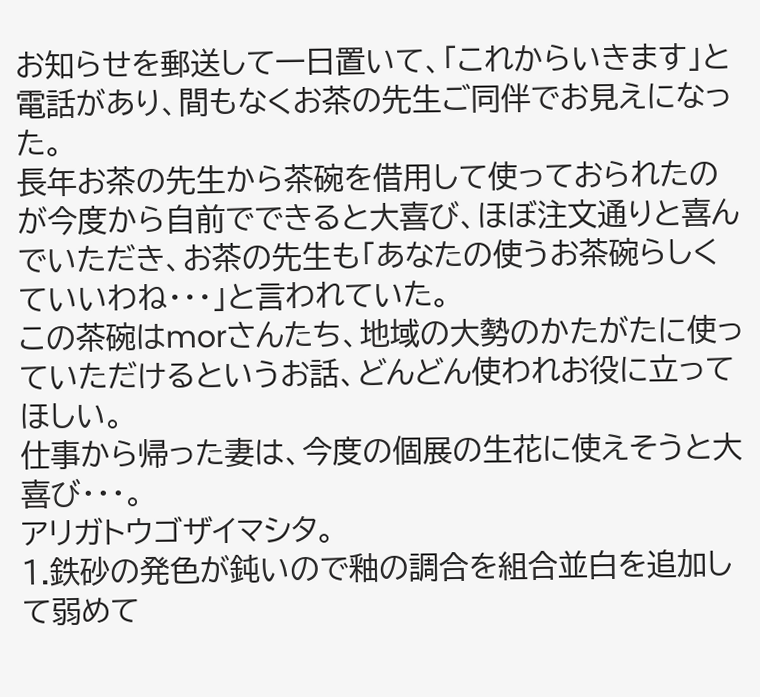お知らせを郵送して一日置いて、「これからいきます」と電話があり、間もなくお茶の先生ご同伴でお見えになった。
長年お茶の先生から茶碗を借用して使っておられたのが今度から自前でできると大喜び、ほぼ注文通りと喜んでいただき、お茶の先生も「あなたの使うお茶碗らしくていいわね・・・」と言われていた。
この茶碗はmorさんたち、地域の大勢のかたがたに使っていただけるというお話、どんどん使われお役に立ってほしい。
仕事から帰った妻は、今度の個展の生花に使えそうと大喜び・・・。
アリガトウゴザイマシタ。
1.鉄砂の発色が鈍いので釉の調合を組合並白を追加して弱めて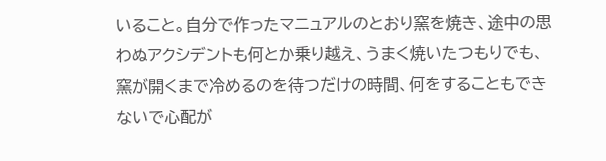いること。自分で作ったマニュアルのとおり窯を焼き、途中の思わぬアクシデントも何とか乗り越え、うまく焼いたつもりでも、窯が開くまで冷めるのを待つだけの時間、何をすることもできないで心配が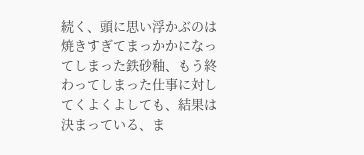続く、頭に思い浮かぶのは焼きすぎてまっかかになってしまった鉄砂釉、もう終わってしまった仕事に対してくよくよしても、結果は決まっている、ま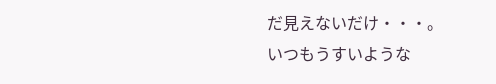だ見えないだけ・・・。
いつもうすいような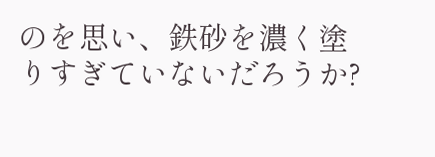のを思い、鉄砂を濃く塗りすぎていないだろうか?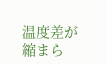温度差が縮まら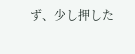ず、少し押した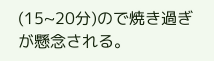(15~20分)ので焼き過ぎが懸念される。